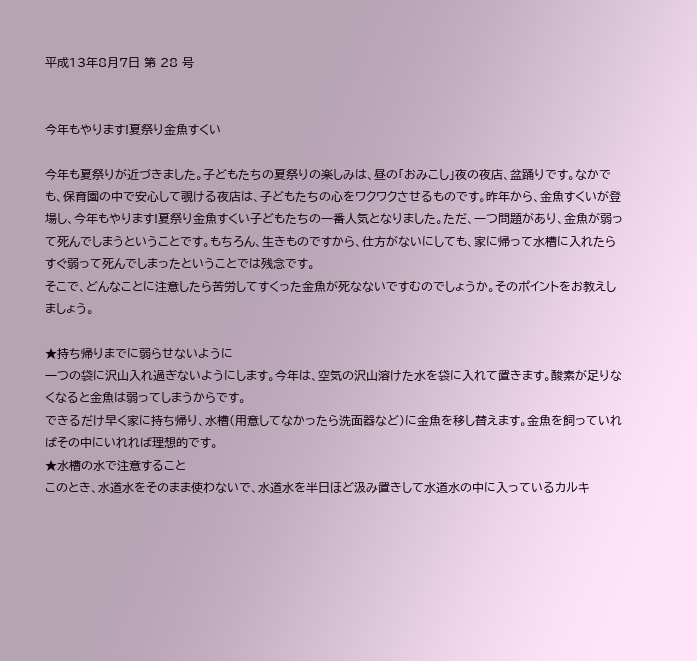平成13年8月7日 第 28 号


今年もやります!夏祭り金魚すくい

今年も夏祭りが近づきました。子どもたちの夏祭りの楽しみは、昼の「おみこし」夜の夜店、盆踊りです。なかでも、保育園の中で安心して覗ける夜店は、子どもたちの心をワクワクさせるものです。昨年から、金魚すくいが登場し、今年もやります!夏祭り金魚すくい子どもたちの一番人気となりました。ただ、一つ問題があり、金魚が弱って死んでしまうということです。もちろん、生きものですから、仕方がないにしても、家に帰って水槽に入れたらすぐ弱って死んでしまったということでは残念です。
そこで、どんなことに注意したら苦労してすくった金魚が死なないですむのでしょうか。そのポイントをお教えしましょう。

★持ち帰りまでに弱らせないように
一つの袋に沢山入れ過ぎないようにします。今年は、空気の沢山溶けた水を袋に入れて置きます。酸素が足りなくなると金魚は弱ってしまうからです。
できるだけ早く家に持ち帰り、水槽(用意してなかったら洗面器など)に金魚を移し替えます。金魚を飼っていればその中にいれれば理想的です。
★水槽の水で注意すること
このとき、水道水をそのまま使わないで、水道水を半日ほど汲み置きして水道水の中に入っているカルキ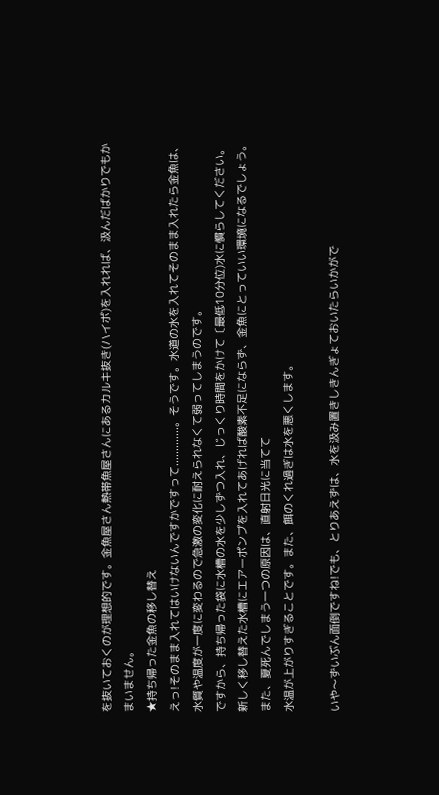を抜いておくのが理想的です。金魚屋さん熱帯魚屋さんにあるカルキ抜き(ハイポ)を入れれば、汲んだばかりでもかまいません。
★持ち帰った金魚の移し替え
えっ!そのまま入れてはいけないんですかですって.............。そうです。水道の水を入れてそのまま入れたら金魚は、水質や温度が一度に変わるので急激の変化に耐えられなくて弱ってしまうのです。
ですから、持ち帰った袋に水槽の水を少しずつ入れ、じっくり時間をかけて〔最低10分位)水に慣らしてください。
新しく移し替えた水槽にエアーポンプを入れてあげれば酸素不足にならず、金魚にとっていい環境になるでしょう。また、夏死んでしまう一つの原因は、直射日光に当てて
水温が上がりすぎることです。また、餌のくれ過ぎは水を悪くします。

いや〜ずいぶん面倒ですね!でも、とりあえずは、水を汲み置きしきんぎょておいたらいかがで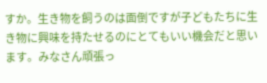すか。生き物を飼うのは面倒ですが子どもたちに生き物に興味を持たせるのにとてもいい機会だと思います。みなさん頑張っ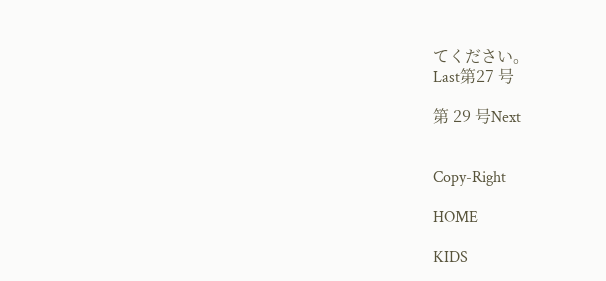てください。
Last第27 号

第 29 号Next


Copy-Right

HOME

KIDS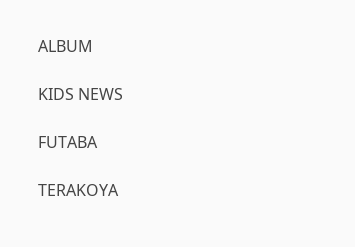ALBUM

KIDS NEWS

FUTABA

TERAKOYA